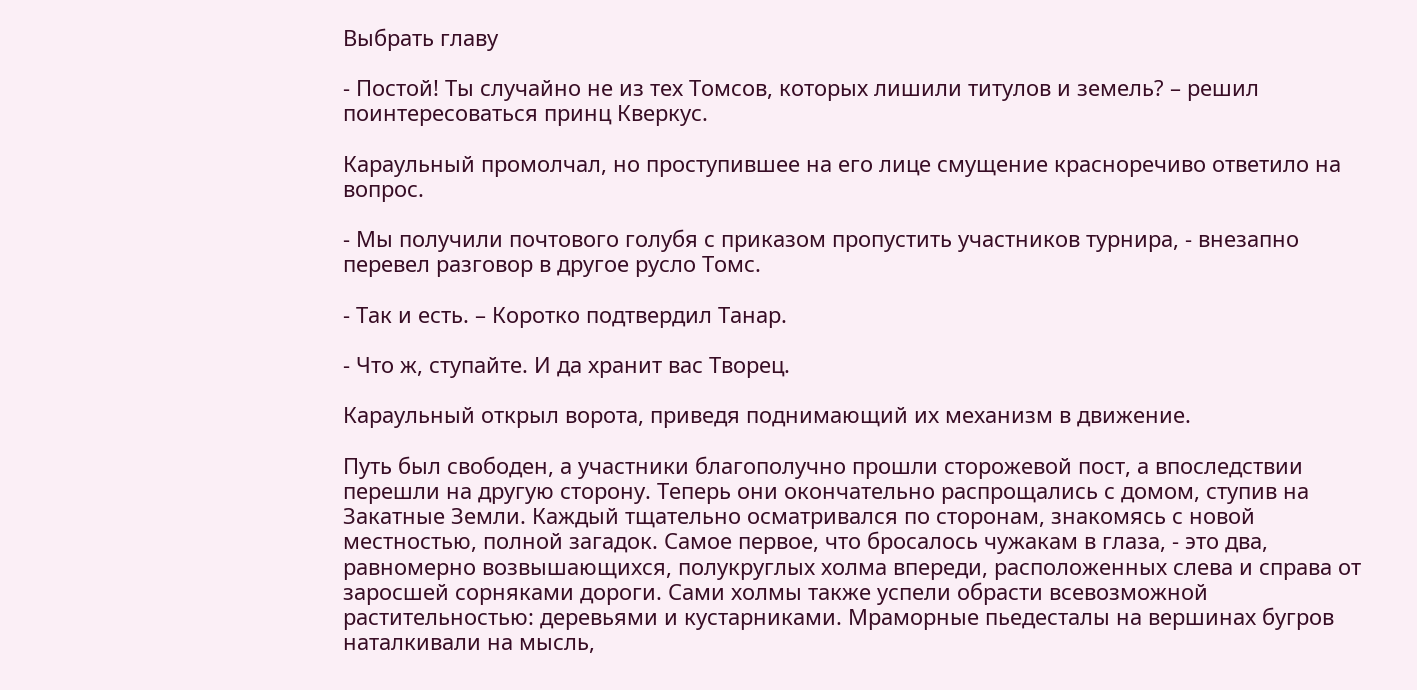Выбрать главу

- Постой! Ты случайно не из тех Томсов, которых лишили титулов и земель? – решил поинтересоваться принц Кверкус.

Караульный промолчал, но проступившее на его лице смущение красноречиво ответило на вопрос.

- Мы получили почтового голубя с приказом пропустить участников турнира, - внезапно перевел разговор в другое русло Томс.

- Так и есть. – Коротко подтвердил Танар.

- Что ж, ступайте. И да хранит вас Творец.

Караульный открыл ворота, приведя поднимающий их механизм в движение.

Путь был свободен, а участники благополучно прошли сторожевой пост, а впоследствии перешли на другую сторону. Теперь они окончательно распрощались с домом, ступив на Закатные Земли. Каждый тщательно осматривался по сторонам, знакомясь с новой местностью, полной загадок. Самое первое, что бросалось чужакам в глаза, - это два, равномерно возвышающихся, полукруглых холма впереди, расположенных слева и справа от заросшей сорняками дороги. Сами холмы также успели обрасти всевозможной растительностью: деревьями и кустарниками. Мраморные пьедесталы на вершинах бугров наталкивали на мысль,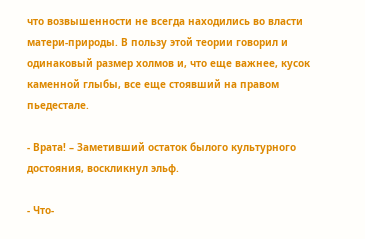что возвышенности не всегда находились во власти матери-природы. В пользу этой теории говорил и одинаковый размер холмов и, что еще важнее, кусок каменной глыбы, все еще стоявший на правом пьедестале.

- Врата! – Заметивший остаток былого культурного достояния, воскликнул эльф.

- Что-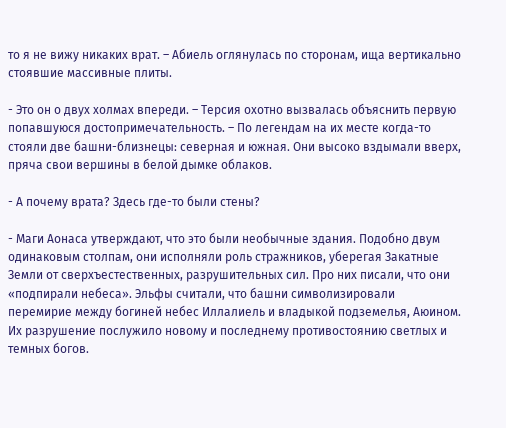то я не вижу никаких врат. – Абиель оглянулась по сторонам, ища вертикально стоявшие массивные плиты.

- Это он о двух холмах впереди. – Терсия охотно вызвалась объяснить первую попавшуюся достопримечательность. – По легендам на их месте когда-то стояли две башни-близнецы: северная и южная. Они высоко вздымали вверх, пряча свои вершины в белой дымке облаков.

- А почему врата? Здесь где-то были стены?

- Маги Аонаса утверждают, что это были необычные здания. Подобно двум одинаковым столпам, они исполняли роль стражников, уберегая Закатные Земли от сверхъестественных, разрушительных сил. Про них писали, что они «подпирали небеса». Эльфы считали, что башни символизировали перемирие между богиней небес Иллалиель и владыкой подземелья, Аюином. Их разрушение послужило новому и последнему противостоянию светлых и темных богов.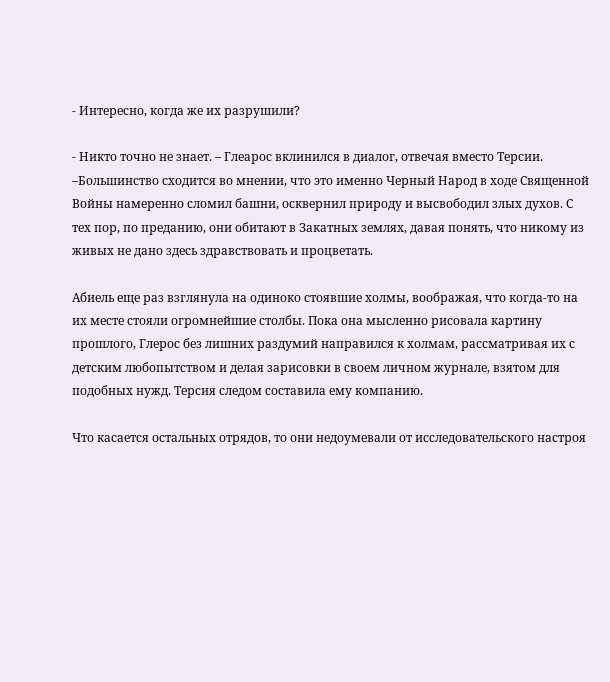- Интересно, когда же их разрушили?

- Никто точно не знает. – Глеарос вклинился в диалог, отвечая вместо Терсии. –Большинство сходится во мнении, что это именно Черный Народ в ходе Священной Войны намеренно сломил башни, осквернил природу и высвободил злых духов. С тех пор, по преданию, они обитают в Закатных землях, давая понять, что никому из живых не дано здесь здравствовать и процветать.

Абиель еще раз взглянула на одиноко стоявшие холмы, воображая, что когда-то на их месте стояли огромнейшие столбы. Пока она мысленно рисовала картину прошлого, Глерос без лишних раздумий направился к холмам, рассматривая их с детским любопытством и делая зарисовки в своем личном журнале, взятом для подобных нужд. Терсия следом составила ему компанию.

Что касается остальных отрядов, то они недоумевали от исследовательского настроя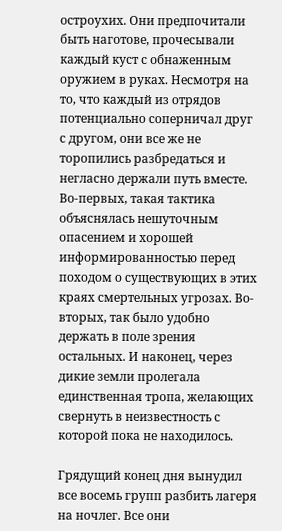остроухих. Они предпочитали быть наготове, прочесывали каждый куст с обнаженным оружием в руках. Несмотря на то, что каждый из отрядов потенциально соперничал друг с другом, они все же не торопились разбредаться и негласно держали путь вместе. Во-первых, такая тактика объяснялась нешуточным опасением и хорошей информированностью перед походом о существующих в этих краях смертельных угрозах. Во-вторых, так было удобно держать в поле зрения остальных. И наконец, через дикие земли пролегала единственная тропа, желающих свернуть в неизвестность с которой пока не находилось.

Грядущий конец дня вынудил все восемь групп разбить лагеря на ночлег. Все они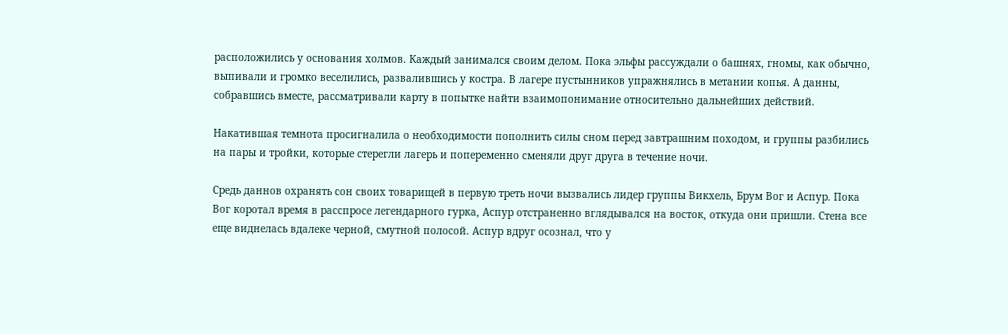расположились у основания холмов. Каждый занимался своим делом. Пока эльфы рассуждали о башнях, гномы, как обычно, выпивали и громко веселились, развалившись у костра. В лагере пустынников упражнялись в метании копья. А данны, собравшись вместе, рассматривали карту в попытке найти взаимопонимание относительно дальнейших действий.

Накатившая темнота просигналила о необходимости пополнить силы сном перед завтрашним походом, и группы разбились на пары и тройки, которые стерегли лагерь и попеременно сменяли друг друга в течение ночи.

Средь даннов охранять сон своих товарищей в первую треть ночи вызвались лидер группы Викхель, Брум Вог и Аспур. Пока Вог коротал время в расспросе легендарного гурка, Аспур отстраненно вглядывался на восток, откуда они пришли. Стена все еще виднелась вдалеке черной, смутной полосой. Аспур вдруг осознал, что у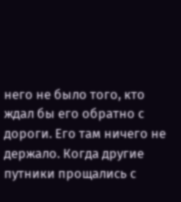него не было того, кто ждал бы его обратно с дороги. Его там ничего не держало. Когда другие путники прощались с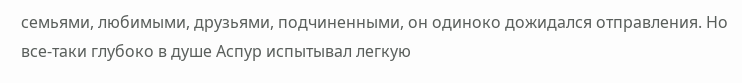семьями, любимыми, друзьями, подчиненными, он одиноко дожидался отправления. Но все-таки глубоко в душе Аспур испытывал легкую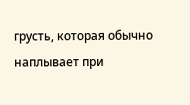грусть, которая обычно наплывает при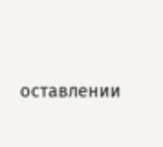оставлении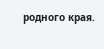родного края.